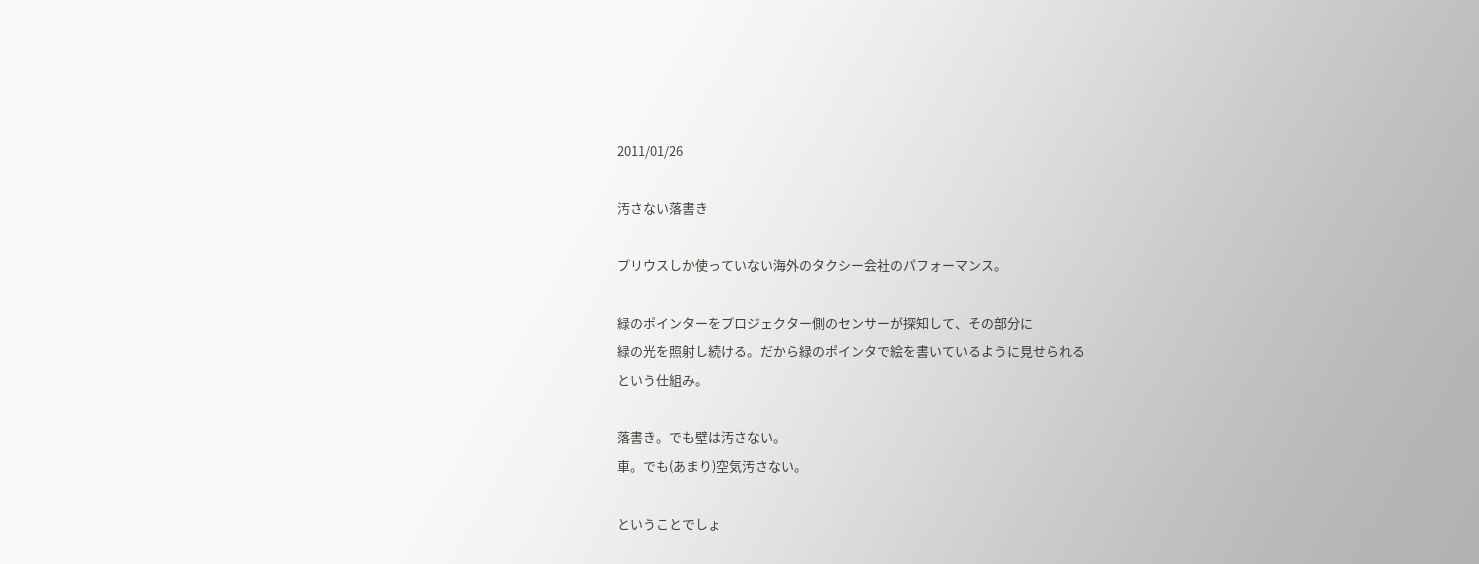2011/01/26

汚さない落書き

プリウスしか使っていない海外のタクシー会社のパフォーマンス。

緑のポインターをプロジェクター側のセンサーが探知して、その部分に
緑の光を照射し続ける。だから緑のポインタで絵を書いているように見せられる
という仕組み。

落書き。でも壁は汚さない。
車。でも(あまり)空気汚さない。

ということでしょ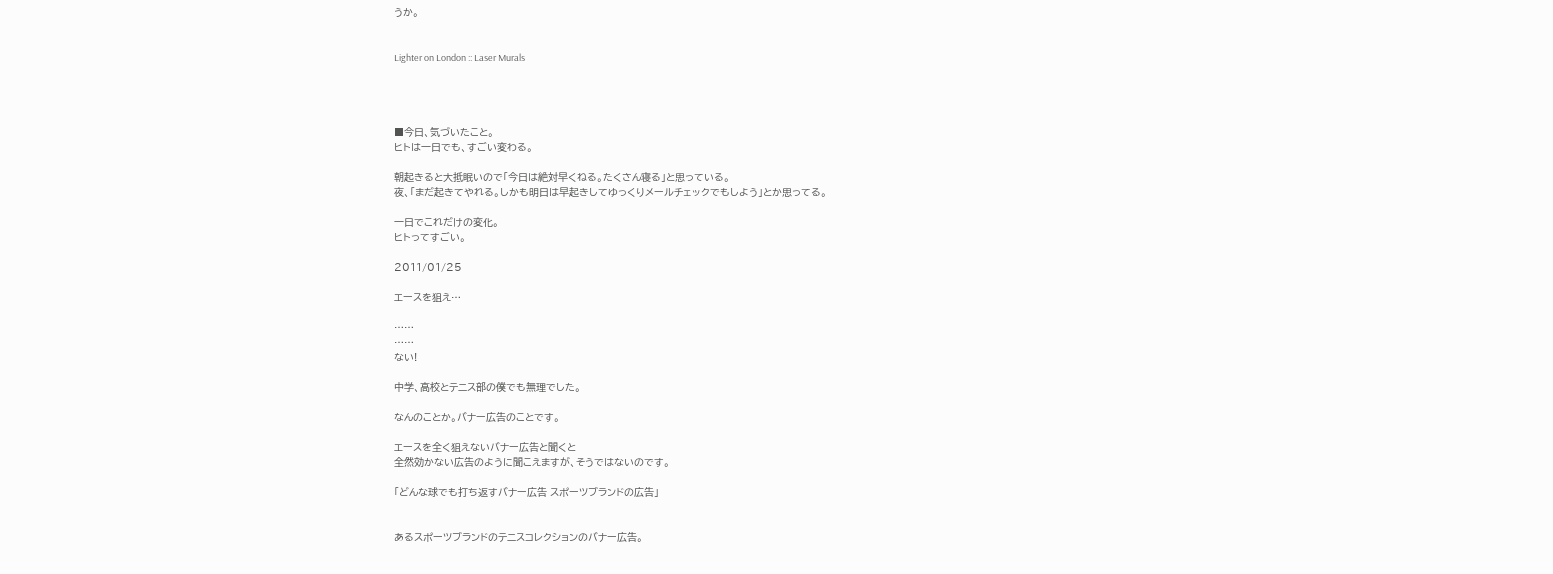うか。


Lighter on London :: Laser Murals




■今日、気づいたこと。
ヒトは一日でも、すごい変わる。

朝起きると大抵眠いので「今日は絶対早くねる。たくさん寝る」と思っている。
夜、「まだ起きてやれる。しかも明日は早起きしてゆっくりメールチェックでもしよう」とか思ってる。

一日でこれだけの変化。
ヒトってすごい。

2011/01/25

エースを狙え…

……
……
ない!

中学、高校とテニス部の僕でも無理でした。

なんのことか。バナー広告のことです。

エースを全く狙えないバナー広告と聞くと
全然効かない広告のように聞こえますが、そうではないのです。

「どんな球でも打ち返すバナー広告 スポーツブランドの広告」


あるスポーツブランドのテニスコレクションのバナー広告。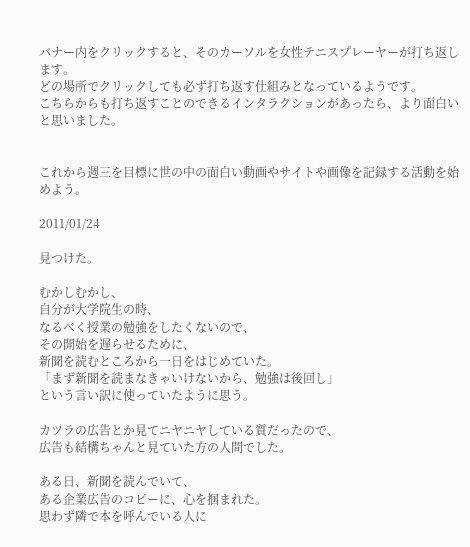バナー内をクリックすると、そのカーソルを女性テニスプレーヤーが打ち返します。
どの場所でクリックしても必ず打ち返す仕組みとなっているようです。
こちらからも打ち返すことのできるインタラクションがあったら、より面白いと思いました。


これから週三を目標に世の中の面白い動画やサイトや画像を記録する活動を始めよう。

2011/01/24

見つけた。

むかしむかし、
自分が大学院生の時、
なるべく授業の勉強をしたくないので、
その開始を遅らせるために、
新聞を読むところから一日をはじめていた。
「まず新聞を読まなきゃいけないから、勉強は後回し」
という言い訳に使っていたように思う。

カツラの広告とか見てニヤニヤしている質だったので、
広告も結構ちゃんと見ていた方の人間でした。

ある日、新聞を読んでいて、
ある企業広告のコピーに、心を掴まれた。
思わず隣で本を呼んでいる人に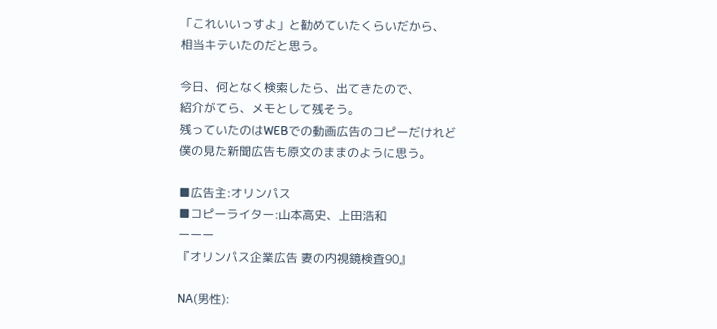「これいいっすよ」と勧めていたくらいだから、
相当キテいたのだと思う。

今日、何となく検索したら、出てきたので、
紹介がてら、メモとして残そう。
残っていたのはWEBでの動画広告のコピーだけれど
僕の見た新聞広告も原文のままのように思う。

■広告主:オリンパス
■コピーライター:山本高史、上田浩和
ーーー
『オリンパス企業広告 妻の内視鏡検査90』

NA(男性):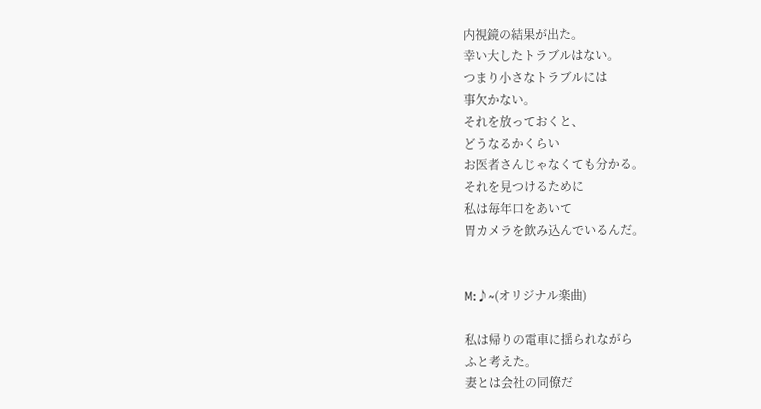内視鏡の結果が出た。
幸い大したトラブルはない。
つまり小さなトラブルには
事欠かない。
それを放っておくと、
どうなるかくらい
お医者さんじゃなくても分かる。
それを見つけるために
私は毎年口をあいて
胃カメラを飲み込んでいるんだ。


M:♪~(オリジナル楽曲)

私は帰りの電車に揺られながら
ふと考えた。
妻とは会社の同僚だ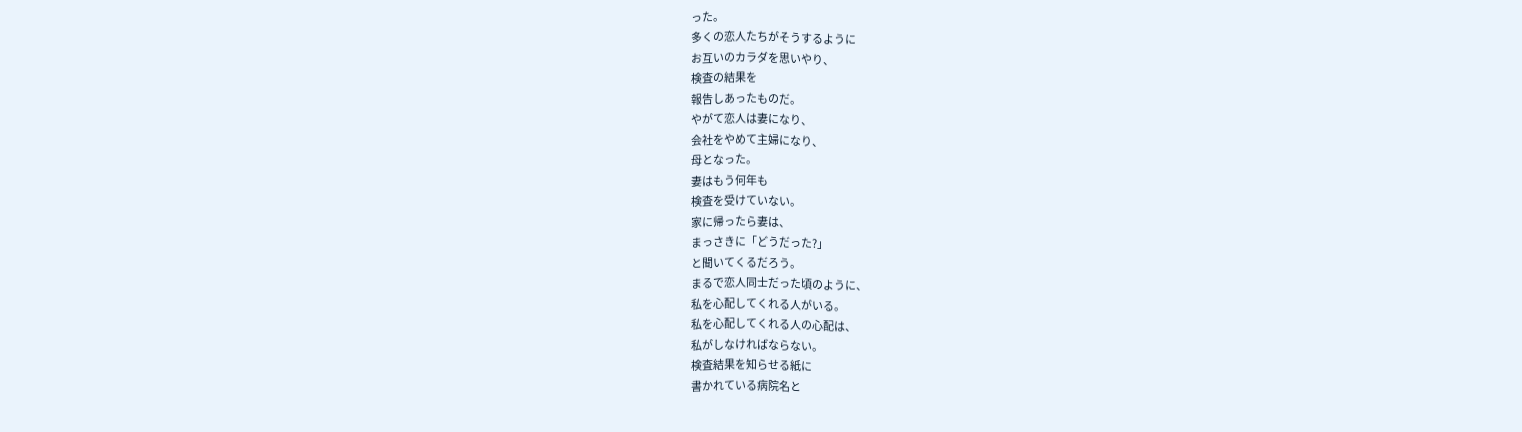った。
多くの恋人たちがそうするように
お互いのカラダを思いやり、
検査の結果を
報告しあったものだ。
やがて恋人は妻になり、
会社をやめて主婦になり、
母となった。
妻はもう何年も
検査を受けていない。
家に帰ったら妻は、
まっさきに「どうだった?」
と聞いてくるだろう。
まるで恋人同士だった頃のように、
私を心配してくれる人がいる。
私を心配してくれる人の心配は、
私がしなければならない。
検査結果を知らせる紙に
書かれている病院名と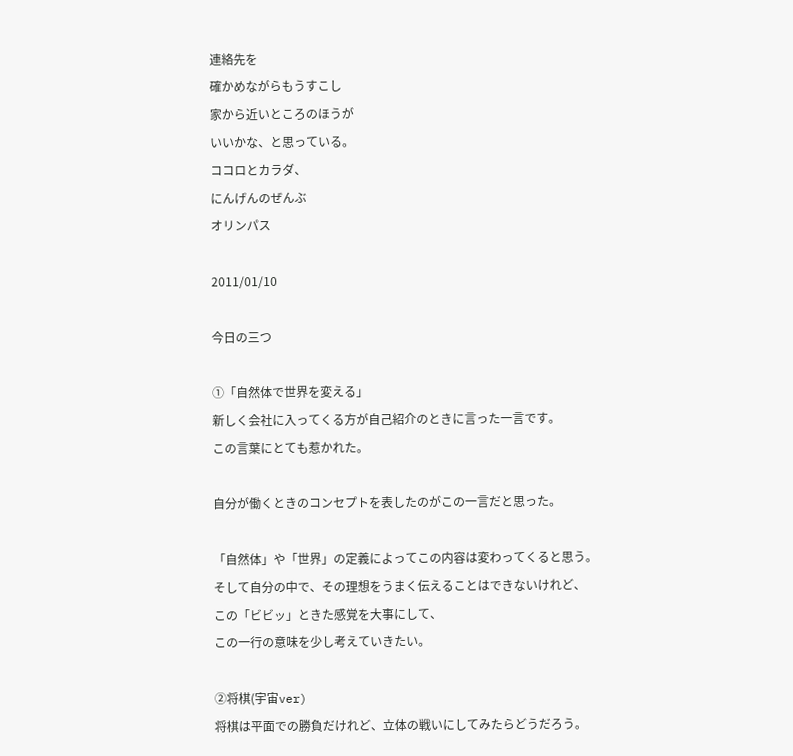連絡先を
確かめながらもうすこし
家から近いところのほうが
いいかな、と思っている。
ココロとカラダ、
にんげんのぜんぶ
オリンパス

2011/01/10

今日の三つ

①「自然体で世界を変える」
新しく会社に入ってくる方が自己紹介のときに言った一言です。
この言葉にとても惹かれた。

自分が働くときのコンセプトを表したのがこの一言だと思った。

「自然体」や「世界」の定義によってこの内容は変わってくると思う。
そして自分の中で、その理想をうまく伝えることはできないけれど、
この「ビビッ」ときた感覚を大事にして、
この一行の意味を少し考えていきたい。

②将棋(宇宙ver)
将棋は平面での勝負だけれど、立体の戦いにしてみたらどうだろう。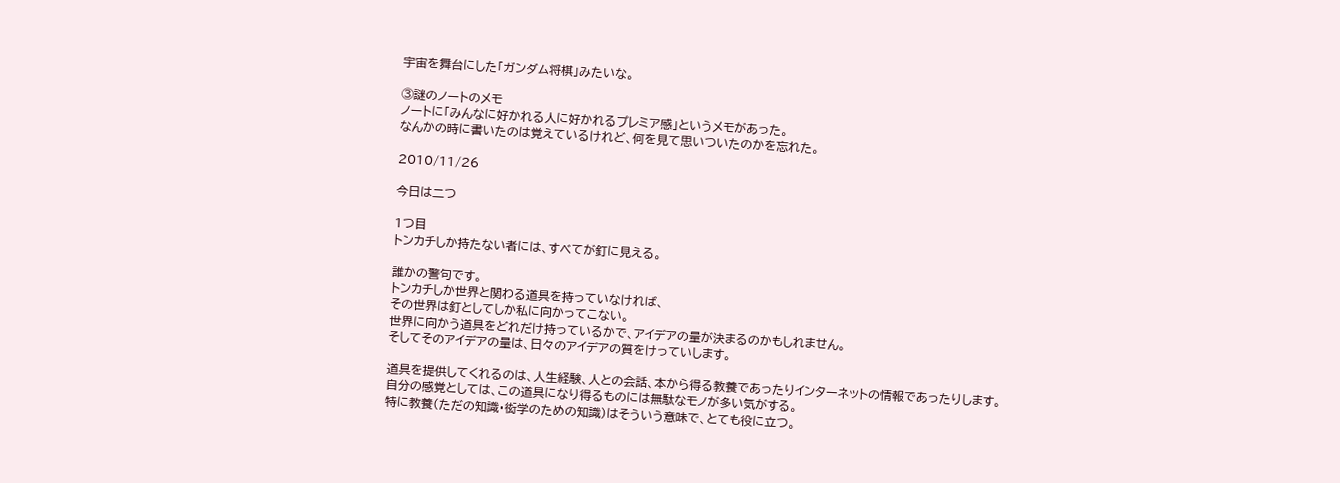宇宙を舞台にした「ガンダム将棋」みたいな。

③謎のノートのメモ
ノートに「みんなに好かれる人に好かれるプレミア感」というメモがあった。
なんかの時に書いたのは覚えているけれど、何を見て思いついたのかを忘れた。

2010/11/26

今日は二つ

1つ目
トンカチしか持たない者には、すべてが釘に見える。

誰かの警句です。
トンカチしか世界と関わる道具を持っていなければ、
その世界は釘としてしか私に向かってこない。
世界に向かう道具をどれだけ持っているかで、アイデアの量が決まるのかもしれません。
そしてそのアイデアの量は、日々のアイデアの質をけっていします。

道具を提供してくれるのは、人生経験、人との会話、本から得る教養であったりインターネットの情報であったりします。
自分の感覚としては、この道具になり得るものには無駄なモノが多い気がする。
特に教養(ただの知識・衒学のための知識)はそういう意味で、とても役に立つ。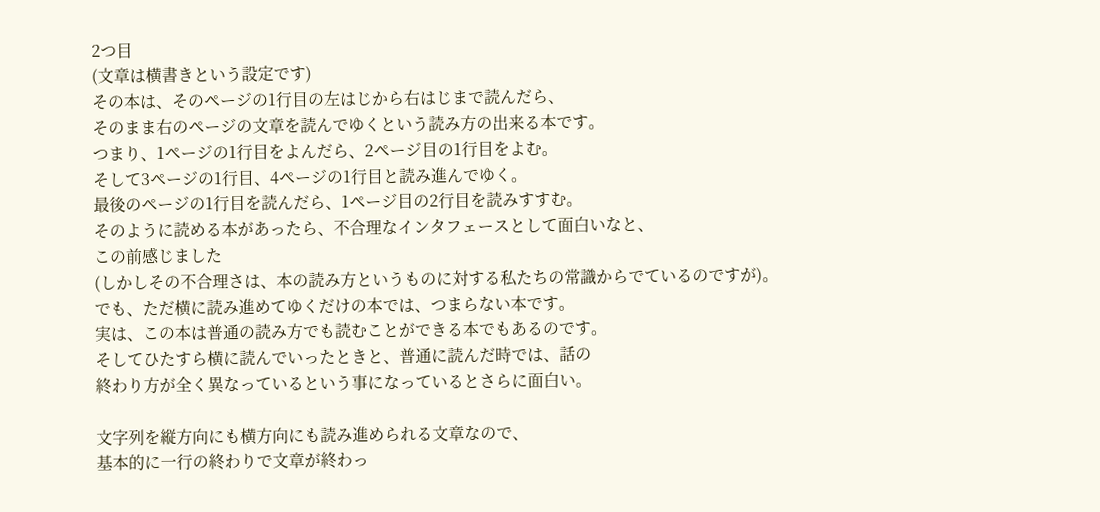2つ目
(文章は横書きという設定です)
その本は、そのページの1行目の左はじから右はじまで読んだら、
そのまま右のページの文章を読んでゆくという読み方の出来る本です。
つまり、1ページの1行目をよんだら、2ページ目の1行目をよむ。
そして3ページの1行目、4ページの1行目と読み進んでゆく。
最後のページの1行目を読んだら、1ページ目の2行目を読みすすむ。
そのように読める本があったら、不合理なインタフェースとして面白いなと、
この前感じました
(しかしその不合理さは、本の読み方というものに対する私たちの常識からでているのですが)。
でも、ただ横に読み進めてゆくだけの本では、つまらない本です。
実は、この本は普通の読み方でも読むことができる本でもあるのです。
そしてひたすら横に読んでいったときと、普通に読んだ時では、話の
終わり方が全く異なっているという事になっているとさらに面白い。

文字列を縦方向にも横方向にも読み進められる文章なので、
基本的に一行の終わりで文章が終わっ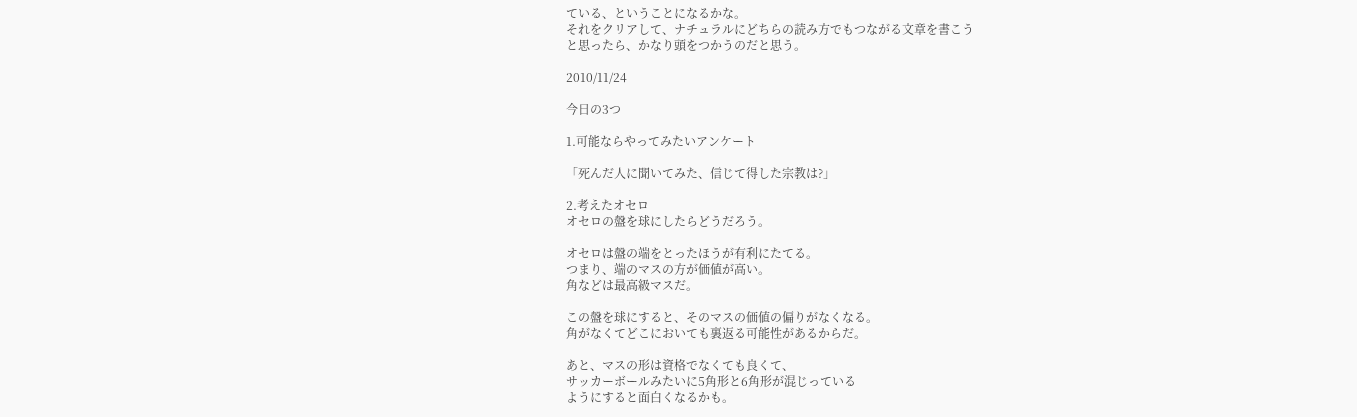ている、ということになるかな。
それをクリアして、ナチュラルにどちらの読み方でもつながる文章を書こう
と思ったら、かなり頭をつかうのだと思う。

2010/11/24

今日の3つ

1.可能ならやってみたいアンケート

「死んだ人に聞いてみた、信じて得した宗教は?」

2.考えたオセロ
オセロの盤を球にしたらどうだろう。

オセロは盤の端をとったほうが有利にたてる。
つまり、端のマスの方が価値が高い。
角などは最高級マスだ。

この盤を球にすると、そのマスの価値の偏りがなくなる。
角がなくてどこにおいても裏返る可能性があるからだ。

あと、マスの形は資格でなくても良くて、
サッカーボールみたいに5角形と6角形が混じっている
ようにすると面白くなるかも。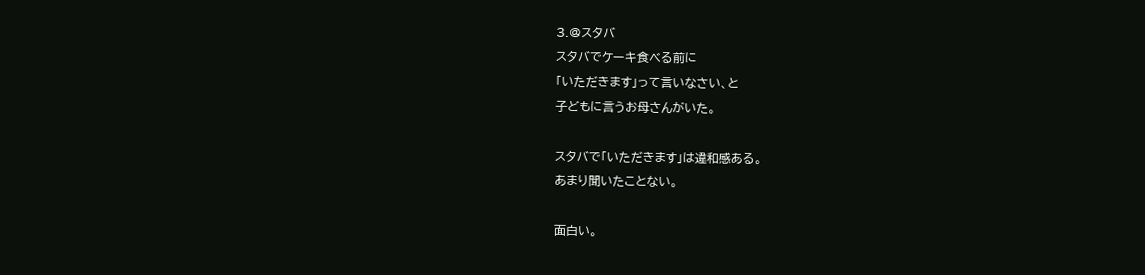3.@スタバ
スタバでケーキ食べる前に
「いただきます」って言いなさい、と
子どもに言うお母さんがいた。

スタバで「いただきます」は違和感ある。
あまり聞いたことない。

面白い。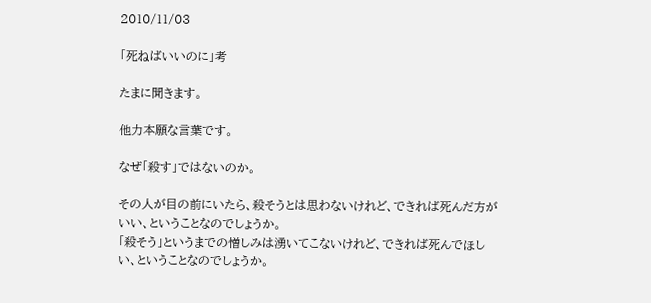2010/11/03

「死ねばいいのに」考

たまに聞きます。

他力本願な言葉です。

なぜ「殺す」ではないのか。

その人が目の前にいたら、殺そうとは思わないけれど、できれば死んだ方がいい、ということなのでしょうか。
「殺そう」というまでの憎しみは湧いてこないけれど、できれば死んでほしい、ということなのでしょうか。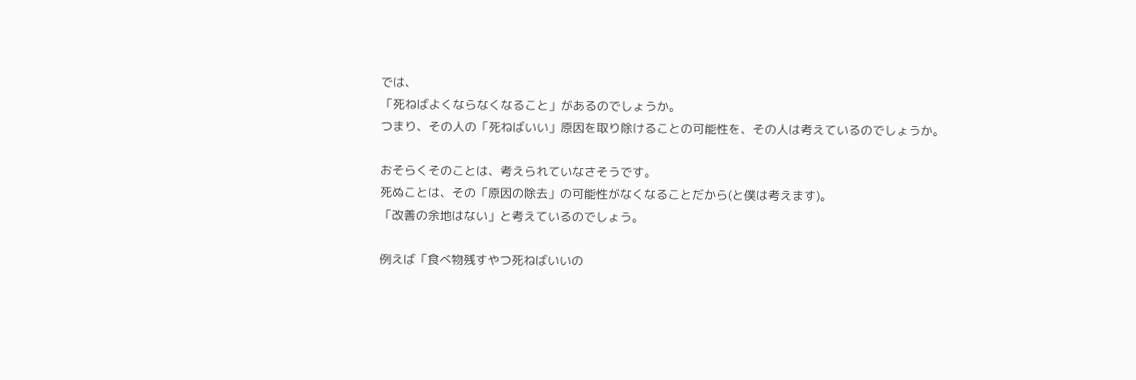では、
「死ねばよくならなくなること」があるのでしょうか。
つまり、その人の「死ねばいい」原因を取り除けることの可能性を、その人は考えているのでしょうか。

おそらくそのことは、考えられていなさそうです。
死ぬことは、その「原因の除去」の可能性がなくなることだから(と僕は考えます)。
「改善の余地はない」と考えているのでしょう。

例えば「食べ物残すやつ死ねばいいの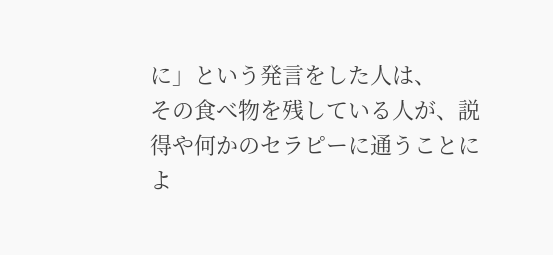に」という発言をした人は、
その食べ物を残している人が、説得や何かのセラピーに通うことによ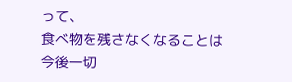って、
食べ物を残さなくなることは今後一切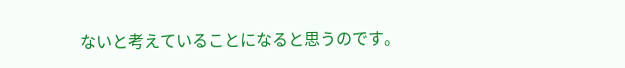ないと考えていることになると思うのです。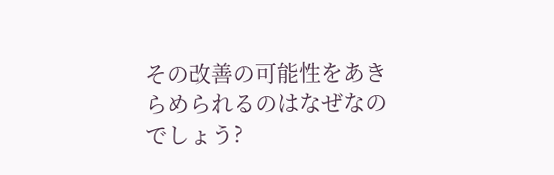その改善の可能性をあきらめられるのはなぜなのでしょう?